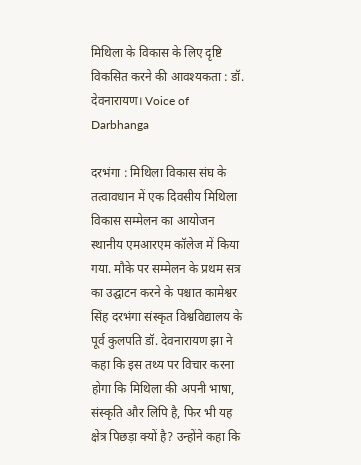मिथिला के विकास के लिए दृष्टि विकसित करने की आवश्यकता : डॉ. देवनारायण। Voice of Darbhanga

दरभंगा : मिथिला विकास संघ के तत्वावधान में एक दिवसीय मिथिला विकास सम्मेलन का आयोजन स्थानीय एमआरएम कॉलेज में किया गया. मौके पर सम्मेलन के प्रथम सत्र का उद्घाटन करने के पश्चात कामेश्वर सिंह दरभंगा संस्कृत विश्वविद्यालय के पूर्व कुलपति डॉ. देवनारायण झा ने कहा कि इस तथ्य पर विचार करना होगा कि मिथिला की अपनी भाषा, संस्कृति और लिपि है, फिर भी यह क्षेत्र पिछड़ा क्यों है? उन्होंने कहा कि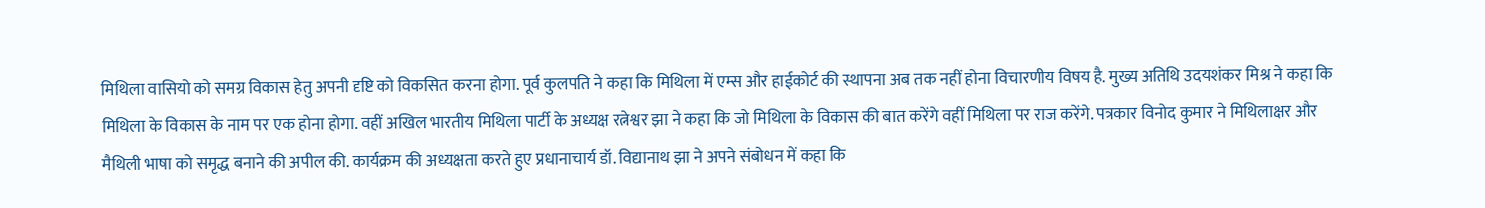मिथिला वासियो को समग्र विकास हेतु अपनी दृष्टि को विकसित करना होगा. पूर्व कुलपति ने कहा कि मिथिला में एम्स और हाईकोर्ट की स्थापना अब तक नहीं होना विचारणीय विषय है. मुख्य अतिथि उदयशंकर मिश्र ने कहा कि मिथिला के विकास के नाम पर एक होना होगा. वहीं अखिल भारतीय मिथिला पार्टी के अध्यक्ष रत्नेश्वर झा ने कहा कि जो मिथिला के विकास की बात करेंगे वहीं मिथिला पर राज करेंगे. पत्रकार विनोद कुमार ने मिथिलाक्षर और मैथिली भाषा को समृद्ध बनाने की अपील की. कार्यक्रम की अध्यक्षता करते हुए प्रधानाचार्य डॉ. विद्यानाथ झा ने अपने संबोधन में कहा कि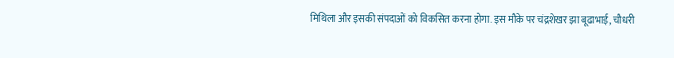मिथिला और इसकी संपदाओं को विकसित करना होगा. इस मौके पर चंद्रशेखर झा बूढाभाई, चौधरी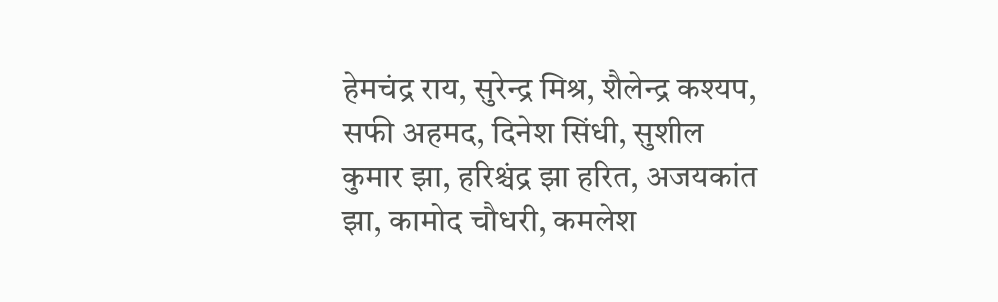हेमचंद्र राय, सुरेन्द्र मिश्र, शैलेन्द्र कश्यप, सफी अहमद, दिनेश सिंधी, सुशील कुमार झा, हरिश्चंद्र झा हरित, अजयकांत झा, कामोद चौधरी, कमलेश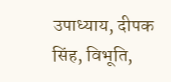उपाध्याय, दीपक सिंह, विभूति,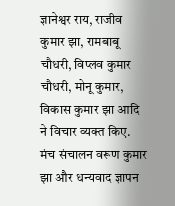ज्ञानेश्वर राय, राजीव कुमार झा, रामबाबू चौधरी, विप्लव कुमार चौधरी, मोनू कुमार, विकास कुमार झा आदि ने विचार व्यक्त किए. मंच संचालन वरूण कुमार झा और धन्यवाद ज्ञापन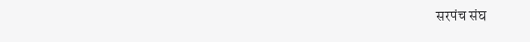सरपंच संघ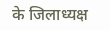के जिलाध्यक्ष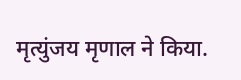मृत्युंजय मृणाल ने किया.